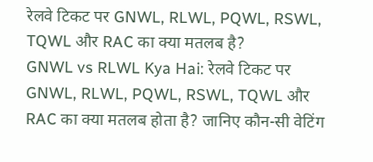रेलवे टिकट पर GNWL, RLWL, PQWL, RSWL, TQWL और RAC का क्या मतलब है?
GNWL vs RLWL Kya Hai: रेलवे टिकट पर GNWL, RLWL, PQWL, RSWL, TQWL और RAC का क्या मतलब होता है? जानिए कौन-सी वेटिंग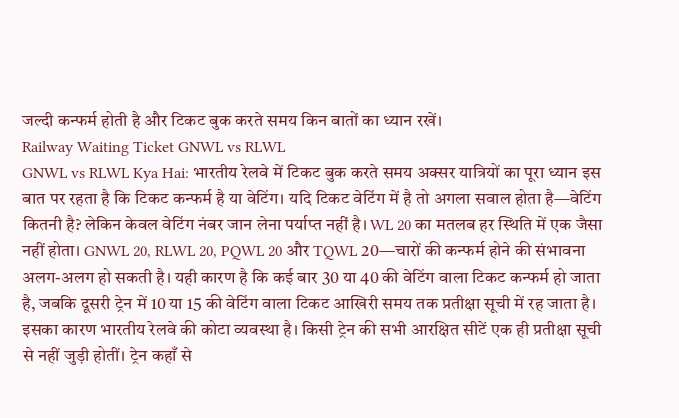जल्दी कन्फर्म होती है और टिकट बुक करते समय किन बातों का ध्यान रखें।
Railway Waiting Ticket GNWL vs RLWL
GNWL vs RLWL Kya Hai: भारतीय रेलवे में टिकट बुक करते समय अक्सर यात्रियों का पूरा ध्यान इस बात पर रहता है कि टिकट कन्फर्म है या वेटिंग। यदि टिकट वेटिंग में है तो अगला सवाल होता है—वेटिंग कितनी है? लेकिन केवल वेटिंग नंबर जान लेना पर्याप्त नहीं है। WL 20 का मतलब हर स्थिति में एक जैसा नहीं होता। GNWL 20, RLWL 20, PQWL 20 और TQWL 20—चारों की कन्फर्म होने की संभावना अलग-अलग हो सकती है। यही कारण है कि कई बार 30 या 40 की वेटिंग वाला टिकट कन्फर्म हो जाता है, जबकि दूसरी ट्रेन में 10 या 15 की वेटिंग वाला टिकट आखिरी समय तक प्रतीक्षा सूची में रह जाता है।
इसका कारण भारतीय रेलवे की कोटा व्यवस्था है। किसी ट्रेन की सभी आरक्षित सीटें एक ही प्रतीक्षा सूची से नहीं जुड़ी होतीं। ट्रेन कहाँ से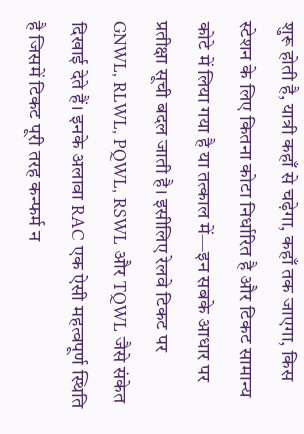शुरू होती है, यात्री कहाँ से चढ़ेगा, कहाँ तक जाएगा, किस स्टेशन के लिए कितना कोटा निर्धारित है और टिकट सामान्य कोटे में लिया गया है या तत्काल में—इन सबके आधार पर प्रतीक्षा सूची बदल जाती है। इसीलिए रेलवे टिकट पर GNWL, RLWL, PQWL, RSWL और TQWL जैसे संकेत दिखाई देते हैं। इनके अलावा RAC एक ऐसी महत्वपूर्ण स्थिति है जिसमें टिकट पूरी तरह कन्फर्म न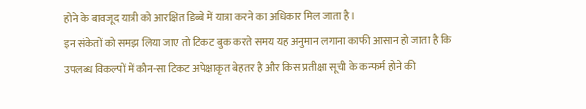होने के बावजूद यात्री को आरक्षित डिब्बे में यात्रा करने का अधिकार मिल जाता है।
इन संकेतों को समझ लिया जाए तो टिकट बुक करते समय यह अनुमान लगाना काफी आसान हो जाता है कि उपलब्ध विकल्पों में कौन-सा टिकट अपेक्षाकृत बेहतर है और किस प्रतीक्षा सूची के कन्फर्म होने की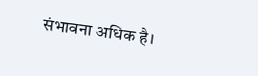संभावना अधिक है।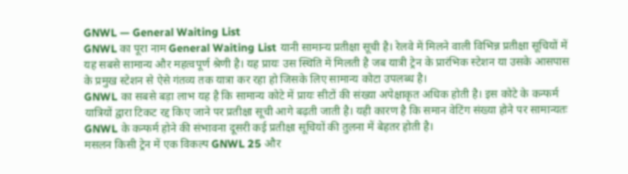GNWL — General Waiting List
GNWL का पूरा नाम General Waiting List यानी सामान्य प्रतीक्षा सूची है। रेलवे में मिलने वाली विभिन्न प्रतीक्षा सूचियों में यह सबसे सामान्य और महत्वपूर्ण श्रेणी है। यह प्रायः उस स्थिति में मिलती है जब यात्री ट्रेन के प्रारंभिक स्टेशन या उसके आसपास के प्रमुख स्टेशन से ऐसे गंतव्य तक यात्रा कर रहा हो जिसके लिए सामान्य कोटा उपलब्ध है।
GNWL का सबसे बड़ा लाभ यह है कि सामान्य कोटे में प्रायः सीटों की संख्या अपेक्षाकृत अधिक होती है। इस कोटे के कन्फर्म यात्रियों द्वारा टिकट रद्द किए जाने पर प्रतीक्षा सूची आगे बढ़ती जाती है। यही कारण है कि समान वेटिंग संख्या होने पर सामान्यतः GNWL के कन्फर्म होने की संभावना दूसरी कई प्रतीक्षा सूचियों की तुलना में बेहतर होती है।
मसलन किसी ट्रेन में एक विकल्प GNWL 25 और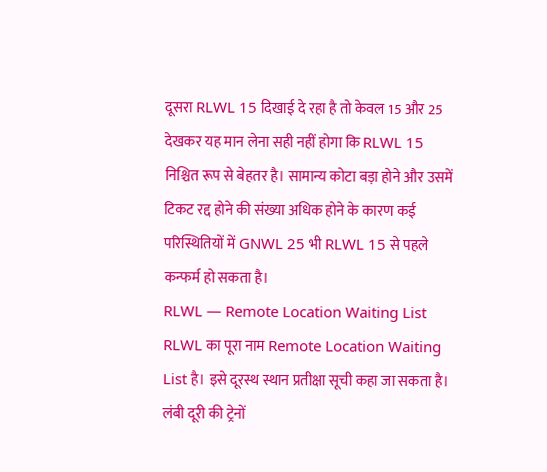दूसरा RLWL 15 दिखाई दे रहा है तो केवल 15 और 25 देखकर यह मान लेना सही नहीं होगा कि RLWL 15 निश्चित रूप से बेहतर है। सामान्य कोटा बड़ा होने और उसमें टिकट रद्द होने की संख्या अधिक होने के कारण कई परिस्थितियों में GNWL 25 भी RLWL 15 से पहले कन्फर्म हो सकता है।
RLWL — Remote Location Waiting List
RLWL का पूरा नाम Remote Location Waiting List है। इसे दूरस्थ स्थान प्रतीक्षा सूची कहा जा सकता है। लंबी दूरी की ट्रेनों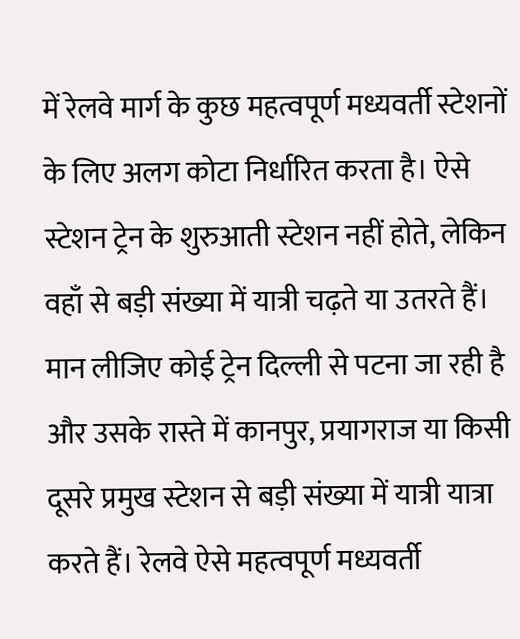में रेलवे मार्ग के कुछ महत्वपूर्ण मध्यवर्ती स्टेशनों के लिए अलग कोटा निर्धारित करता है। ऐसे स्टेशन ट्रेन के शुरुआती स्टेशन नहीं होते, लेकिन वहाँ से बड़ी संख्या में यात्री चढ़ते या उतरते हैं।
मान लीजिए कोई ट्रेन दिल्ली से पटना जा रही है और उसके रास्ते में कानपुर, प्रयागराज या किसी दूसरे प्रमुख स्टेशन से बड़ी संख्या में यात्री यात्रा करते हैं। रेलवे ऐसे महत्वपूर्ण मध्यवर्ती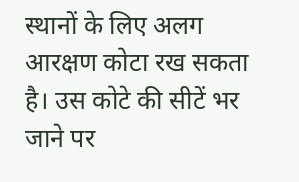स्थानों के लिए अलग आरक्षण कोटा रख सकता है। उस कोटे की सीटें भर जाने पर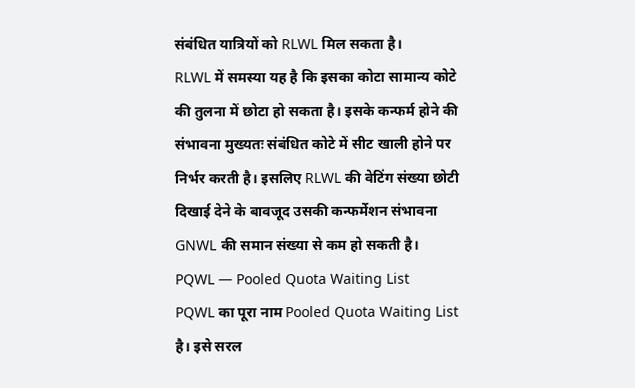संबंधित यात्रियों को RLWL मिल सकता है।
RLWL में समस्या यह है कि इसका कोटा सामान्य कोटे की तुलना में छोटा हो सकता है। इसके कन्फर्म होने की संभावना मुख्यतः संबंधित कोटे में सीट खाली होने पर निर्भर करती है। इसलिए RLWL की वेटिंग संख्या छोटी दिखाई देने के बावजूद उसकी कन्फर्मेशन संभावना GNWL की समान संख्या से कम हो सकती है।
PQWL — Pooled Quota Waiting List
PQWL का पूरा नाम Pooled Quota Waiting List है। इसे सरल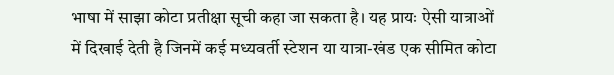भाषा में साझा कोटा प्रतीक्षा सूची कहा जा सकता है। यह प्रायः ऐसी यात्राओं में दिखाई देती है जिनमें कई मध्यवर्ती स्टेशन या यात्रा-खंड एक सीमित कोटा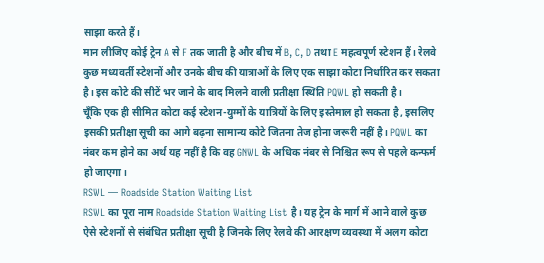साझा करते हैं।
मान लीजिए कोई ट्रेन A से F तक जाती है और बीच में B, C, D तथा E महत्वपूर्ण स्टेशन हैं। रेलवे कुछ मध्यवर्ती स्टेशनों और उनके बीच की यात्राओं के लिए एक साझा कोटा निर्धारित कर सकता है। इस कोटे की सीटें भर जाने के बाद मिलने वाली प्रतीक्षा स्थिति PQWL हो सकती है।
चूँकि एक ही सीमित कोटा कई स्टेशन-युग्मों के यात्रियों के लिए इस्तेमाल हो सकता है, इसलिए इसकी प्रतीक्षा सूची का आगे बढ़ना सामान्य कोटे जितना तेज होना जरूरी नहीं है। PQWL का नंबर कम होने का अर्थ यह नहीं है कि वह GNWL के अधिक नंबर से निश्चित रूप से पहले कन्फर्म हो जाएगा।
RSWL — Roadside Station Waiting List
RSWL का पूरा नाम Roadside Station Waiting List है। यह ट्रेन के मार्ग में आने वाले कुछ ऐसे स्टेशनों से संबंधित प्रतीक्षा सूची है जिनके लिए रेलवे की आरक्षण व्यवस्था में अलग कोटा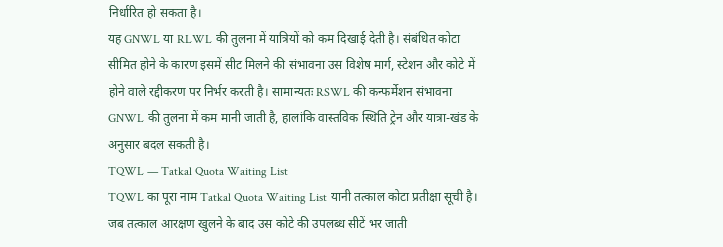निर्धारित हो सकता है।
यह GNWL या RLWL की तुलना में यात्रियों को कम दिखाई देती है। संबंधित कोटा सीमित होने के कारण इसमें सीट मिलने की संभावना उस विशेष मार्ग, स्टेशन और कोटे में होने वाले रद्दीकरण पर निर्भर करती है। सामान्यतः RSWL की कन्फर्मेशन संभावना GNWL की तुलना में कम मानी जाती है, हालांकि वास्तविक स्थिति ट्रेन और यात्रा-खंड के अनुसार बदल सकती है।
TQWL — Tatkal Quota Waiting List
TQWL का पूरा नाम Tatkal Quota Waiting List यानी तत्काल कोटा प्रतीक्षा सूची है। जब तत्काल आरक्षण खुलने के बाद उस कोटे की उपलब्ध सीटें भर जाती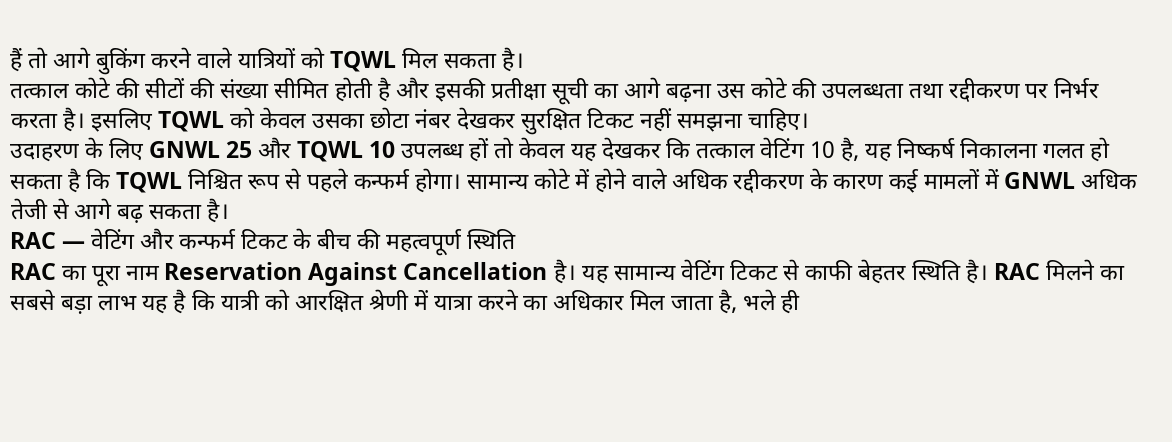हैं तो आगे बुकिंग करने वाले यात्रियों को TQWL मिल सकता है।
तत्काल कोटे की सीटों की संख्या सीमित होती है और इसकी प्रतीक्षा सूची का आगे बढ़ना उस कोटे की उपलब्धता तथा रद्दीकरण पर निर्भर करता है। इसलिए TQWL को केवल उसका छोटा नंबर देखकर सुरक्षित टिकट नहीं समझना चाहिए।
उदाहरण के लिए GNWL 25 और TQWL 10 उपलब्ध हों तो केवल यह देखकर कि तत्काल वेटिंग 10 है, यह निष्कर्ष निकालना गलत हो सकता है कि TQWL निश्चित रूप से पहले कन्फर्म होगा। सामान्य कोटे में होने वाले अधिक रद्दीकरण के कारण कई मामलों में GNWL अधिक तेजी से आगे बढ़ सकता है।
RAC — वेटिंग और कन्फर्म टिकट के बीच की महत्वपूर्ण स्थिति
RAC का पूरा नाम Reservation Against Cancellation है। यह सामान्य वेटिंग टिकट से काफी बेहतर स्थिति है। RAC मिलने का सबसे बड़ा लाभ यह है कि यात्री को आरक्षित श्रेणी में यात्रा करने का अधिकार मिल जाता है, भले ही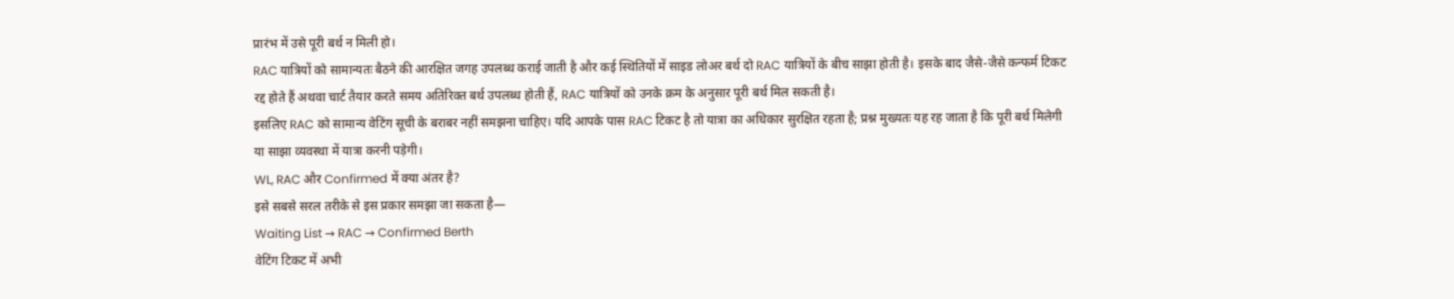प्रारंभ में उसे पूरी बर्थ न मिली हो।
RAC यात्रियों को सामान्यतः बैठने की आरक्षित जगह उपलब्ध कराई जाती है और कई स्थितियों में साइड लोअर बर्थ दो RAC यात्रियों के बीच साझा होती है। इसके बाद जैसे-जैसे कन्फर्म टिकट रद्द होते हैं अथवा चार्ट तैयार करते समय अतिरिक्त बर्थ उपलब्ध होती हैं, RAC यात्रियों को उनके क्रम के अनुसार पूरी बर्थ मिल सकती है।
इसलिए RAC को सामान्य वेटिंग सूची के बराबर नहीं समझना चाहिए। यदि आपके पास RAC टिकट है तो यात्रा का अधिकार सुरक्षित रहता है; प्रश्न मुख्यतः यह रह जाता है कि पूरी बर्थ मिलेगी या साझा व्यवस्था में यात्रा करनी पड़ेगी।
WL, RAC और Confirmed में क्या अंतर है?
इसे सबसे सरल तरीके से इस प्रकार समझा जा सकता है—
Waiting List → RAC → Confirmed Berth
वेटिंग टिकट में अभी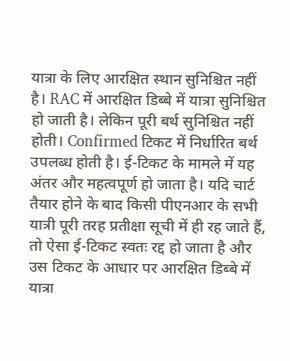यात्रा के लिए आरक्षित स्थान सुनिश्चित नहीं है। RAC में आरक्षित डिब्बे में यात्रा सुनिश्चित हो जाती है। लेकिन पूरी बर्थ सुनिश्चित नहीं होती। Confirmed टिकट में निर्धारित बर्थ उपलब्ध होती है। ई-टिकट के मामले में यह अंतर और महत्वपूर्ण हो जाता है। यदि चार्ट तैयार होने के बाद किसी पीएनआर के सभी यात्री पूरी तरह प्रतीक्षा सूची में ही रह जाते हैं, तो ऐसा ई-टिकट स्वतः रद्द हो जाता है और उस टिकट के आधार पर आरक्षित डिब्बे में यात्रा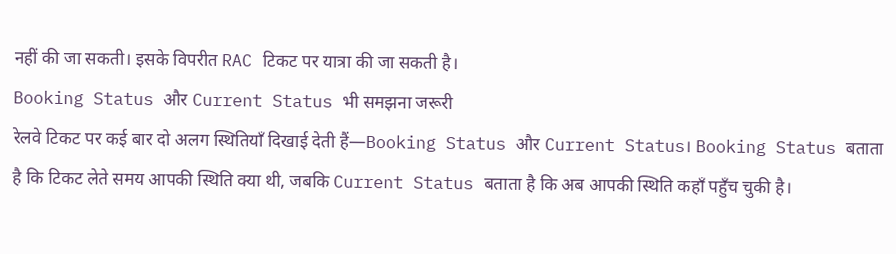नहीं की जा सकती। इसके विपरीत RAC टिकट पर यात्रा की जा सकती है।
Booking Status और Current Status भी समझना जरूरी
रेलवे टिकट पर कई बार दो अलग स्थितियाँ दिखाई देती हैं—Booking Status और Current Status। Booking Status बताता है कि टिकट लेते समय आपकी स्थिति क्या थी, जबकि Current Status बताता है कि अब आपकी स्थिति कहाँ पहुँच चुकी है।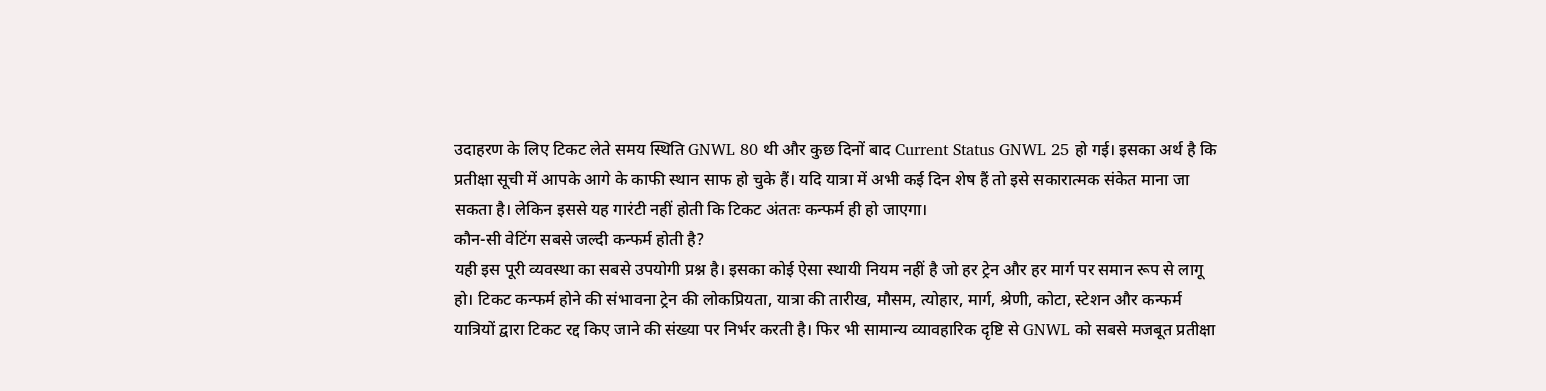उदाहरण के लिए टिकट लेते समय स्थिति GNWL 80 थी और कुछ दिनों बाद Current Status GNWL 25 हो गई। इसका अर्थ है कि प्रतीक्षा सूची में आपके आगे के काफी स्थान साफ हो चुके हैं। यदि यात्रा में अभी कई दिन शेष हैं तो इसे सकारात्मक संकेत माना जा सकता है। लेकिन इससे यह गारंटी नहीं होती कि टिकट अंततः कन्फर्म ही हो जाएगा।
कौन-सी वेटिंग सबसे जल्दी कन्फर्म होती है?
यही इस पूरी व्यवस्था का सबसे उपयोगी प्रश्न है। इसका कोई ऐसा स्थायी नियम नहीं है जो हर ट्रेन और हर मार्ग पर समान रूप से लागू हो। टिकट कन्फर्म होने की संभावना ट्रेन की लोकप्रियता, यात्रा की तारीख, मौसम, त्योहार, मार्ग, श्रेणी, कोटा, स्टेशन और कन्फर्म यात्रियों द्वारा टिकट रद्द किए जाने की संख्या पर निर्भर करती है। फिर भी सामान्य व्यावहारिक दृष्टि से GNWL को सबसे मजबूत प्रतीक्षा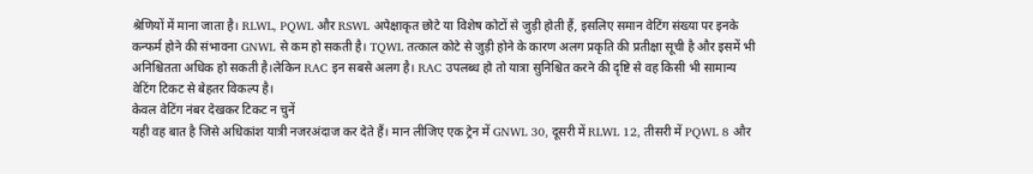श्रेणियों में माना जाता है। RLWL, PQWL और RSWL अपेक्षाकृत छोटे या विशेष कोटों से जुड़ी होती हैं, इसलिए समान वेटिंग संख्या पर इनके कन्फर्म होने की संभावना GNWL से कम हो सकती है। TQWL तत्काल कोटे से जुड़ी होने के कारण अलग प्रकृति की प्रतीक्षा सूची है और इसमें भी अनिश्चितता अधिक हो सकती है।लेकिन RAC इन सबसे अलग है। RAC उपलब्ध हो तो यात्रा सुनिश्चित करने की दृष्टि से वह किसी भी सामान्य वेटिंग टिकट से बेहतर विकल्प है।
केवल वेटिंग नंबर देखकर टिकट न चुनें
यही वह बात है जिसे अधिकांश यात्री नजरअंदाज कर देते हैं। मान लीजिए एक ट्रेन में GNWL 30, दूसरी में RLWL 12, तीसरी में PQWL 8 और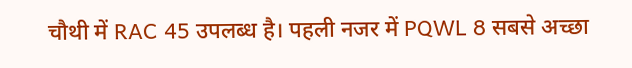चौथी में RAC 45 उपलब्ध है। पहली नजर में PQWL 8 सबसे अच्छा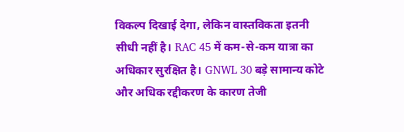विकल्प दिखाई देगा, लेकिन वास्तविकता इतनी सीधी नहीं है। RAC 45 में कम-से-कम यात्रा का अधिकार सुरक्षित है। GNWL 30 बड़े सामान्य कोटे और अधिक रद्दीकरण के कारण तेजी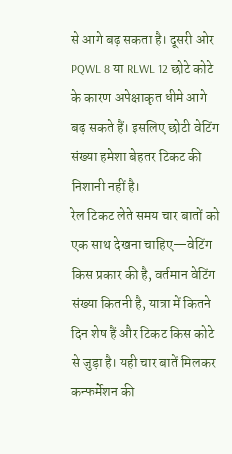से आगे बढ़ सकता है। दूसरी ओर PQWL 8 या RLWL 12 छोटे कोटे के कारण अपेक्षाकृत धीमे आगे बढ़ सकते हैं। इसलिए छोटी वेटिंग संख्या हमेशा बेहतर टिकट की निशानी नहीं है।
रेल टिकट लेते समय चार बातों को एक साथ देखना चाहिए—वेटिंग किस प्रकार की है, वर्तमान वेटिंग संख्या कितनी है, यात्रा में कितने दिन शेष हैं और टिकट किस कोटे से जुड़ा है। यही चार बातें मिलकर कन्फर्मेशन की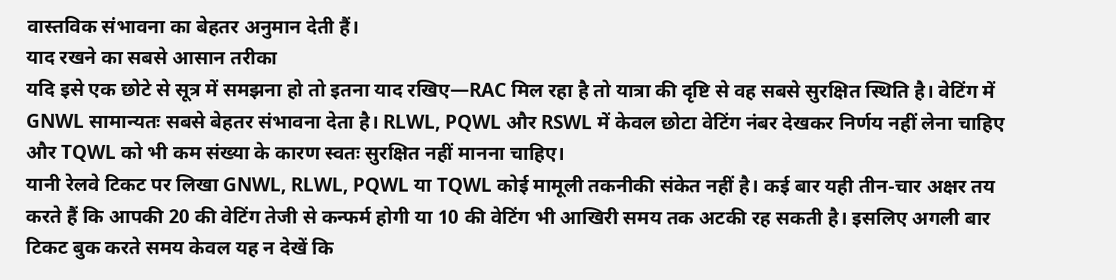वास्तविक संभावना का बेहतर अनुमान देती हैं।
याद रखने का सबसे आसान तरीका
यदि इसे एक छोटे से सूत्र में समझना हो तो इतना याद रखिए—RAC मिल रहा है तो यात्रा की दृष्टि से वह सबसे सुरक्षित स्थिति है। वेटिंग में GNWL सामान्यतः सबसे बेहतर संभावना देता है। RLWL, PQWL और RSWL में केवल छोटा वेटिंग नंबर देखकर निर्णय नहीं लेना चाहिए और TQWL को भी कम संख्या के कारण स्वतः सुरक्षित नहीं मानना चाहिए।
यानी रेलवे टिकट पर लिखा GNWL, RLWL, PQWL या TQWL कोई मामूली तकनीकी संकेत नहीं है। कई बार यही तीन-चार अक्षर तय करते हैं कि आपकी 20 की वेटिंग तेजी से कन्फर्म होगी या 10 की वेटिंग भी आखिरी समय तक अटकी रह सकती है। इसलिए अगली बार टिकट बुक करते समय केवल यह न देखें कि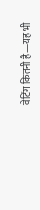वेटिंग कितनी है—यह भी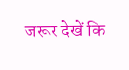जरूर देखें कि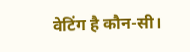वेटिंग है कौन-सी।